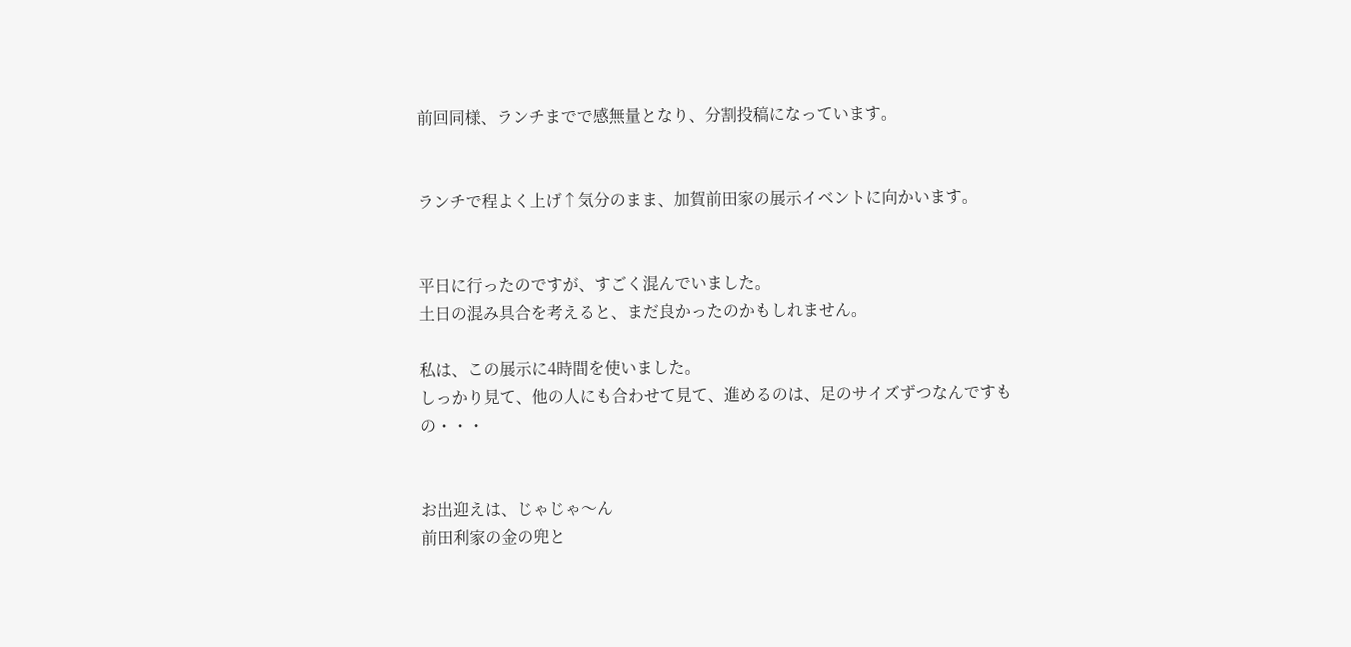前回同様、ランチまでで感無量となり、分割投稿になっています。


ランチで程よく上げ↑気分のまま、加賀前田家の展示イベントに向かいます。


平日に行ったのですが、すごく混んでいました。
土日の混み具合を考えると、まだ良かったのかもしれません。

私は、この展示に4時間を使いました。
しっかり見て、他の人にも合わせて見て、進めるのは、足のサイズずつなんですもの・・・


お出迎えは、じゃじゃ〜ん
前田利家の金の兜と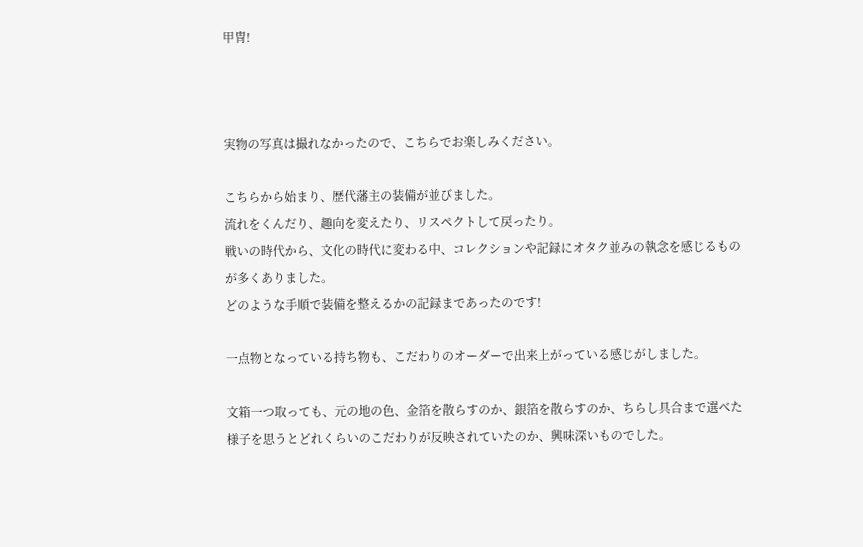甲冑!



実物の写真は撮れなかったので、こちらでお楽しみください。

こちらから始まり、歴代藩主の装備が並びました。
流れをくんだり、趣向を変えたり、リスペクトして戻ったり。
戦いの時代から、文化の時代に変わる中、コレクションや記録にオタク並みの執念を感じるものが多くありました。
どのような手順で装備を整えるかの記録まであったのです!

一点物となっている持ち物も、こだわりのオーダーで出来上がっている感じがしました。

文箱一つ取っても、元の地の色、金箔を散らすのか、銀箔を散らすのか、ちらし具合まで選べた様子を思うとどれくらいのこだわりが反映されていたのか、興味深いものでした。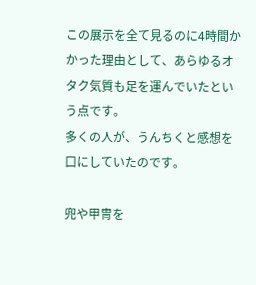この展示を全て見るのに4時間かかった理由として、あらゆるオタク気質も足を運んでいたという点です。
多くの人が、うんちくと感想を口にしていたのです。

兜や甲冑を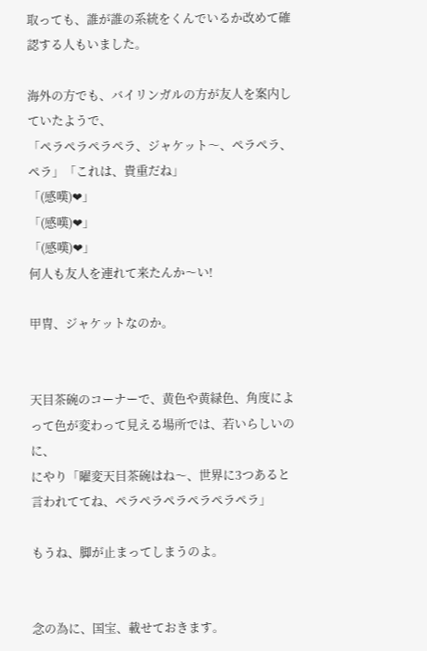取っても、誰が誰の系統をくんでいるか改めて確認する人もいました。

海外の方でも、バイリンガルの方が友人を案内していたようで、
「ペラペラペラペラ、ジャケット〜、ペラペラ、ペラ」「これは、貴重だね」
「(感嘆)❤」
「(感嘆)❤」
「(感嘆)❤」
何人も友人を連れて来たんか〜い!

甲冑、ジャケットなのか。


天目茶碗のコーナーで、黄色や黄緑色、角度によって色が変わって見える場所では、若いらしいのに、
にやり「曜変天目茶碗はね〜、世界に3つあると言われててね、ペラペラペラペラペラペラ」

もうね、脚が止まってしまうのよ。


念の為に、国宝、載せておきます。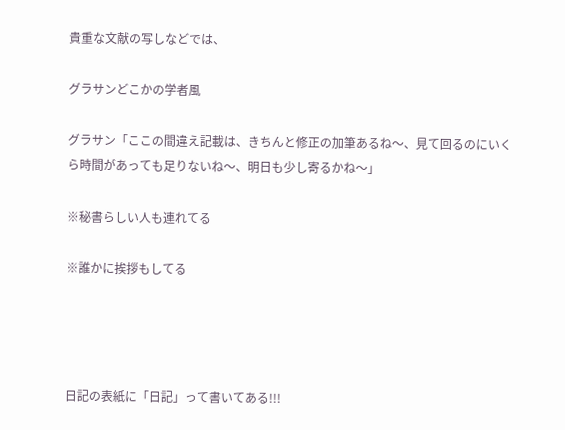貴重な文献の写しなどでは、

グラサンどこかの学者風

グラサン「ここの間違え記載は、きちんと修正の加筆あるね〜、見て回るのにいくら時間があっても足りないね〜、明日も少し寄るかね〜」

※秘書らしい人も連れてる

※誰かに挨拶もしてる




日記の表紙に「日記」って書いてある!!!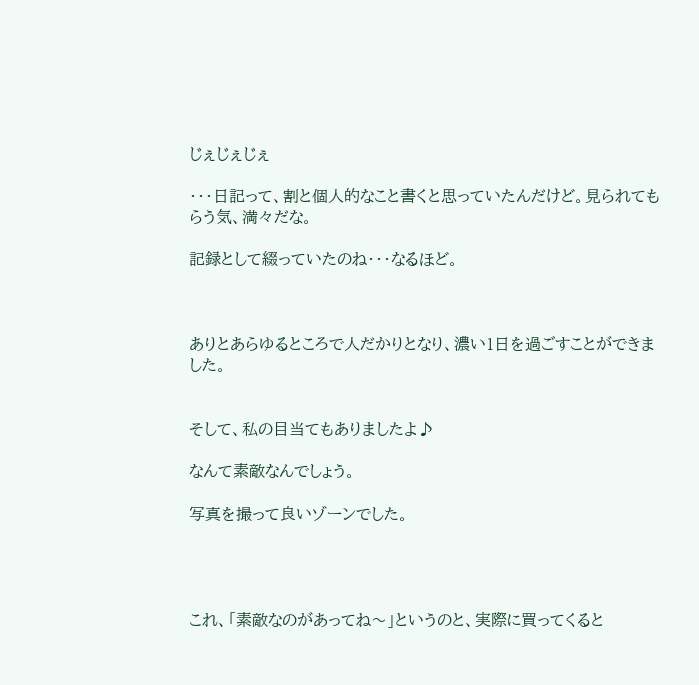じぇじぇじぇ

・・・日記って、割と個人的なこと書くと思っていたんだけど。見られてもらう気、満々だな。

記録として綴っていたのね・・・なるほど。



ありとあらゆるところで人だかりとなり、濃い1日を過ごすことができました。


そして、私の目当てもありましたよ♪

なんて素敵なんでしょう。

写真を撮って良いゾーンでした。




これ、「素敵なのがあってね〜」というのと、実際に買ってくると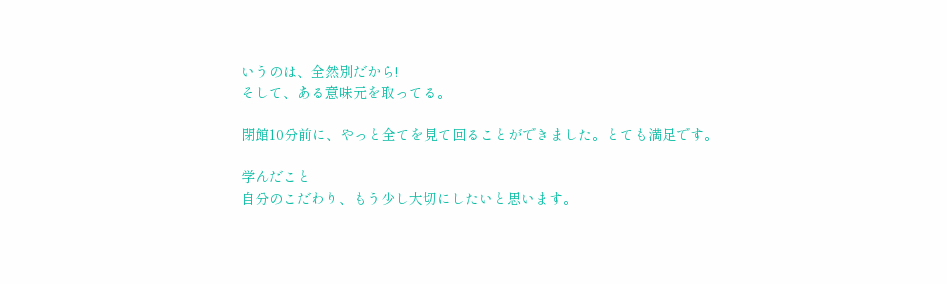いうのは、全然別だから!
そして、ある意味元を取ってる。

閉館10分前に、やっと全てを見て回ることができました。とても満足です。

学んだこと
自分のこだわり、もう少し大切にしたいと思います。